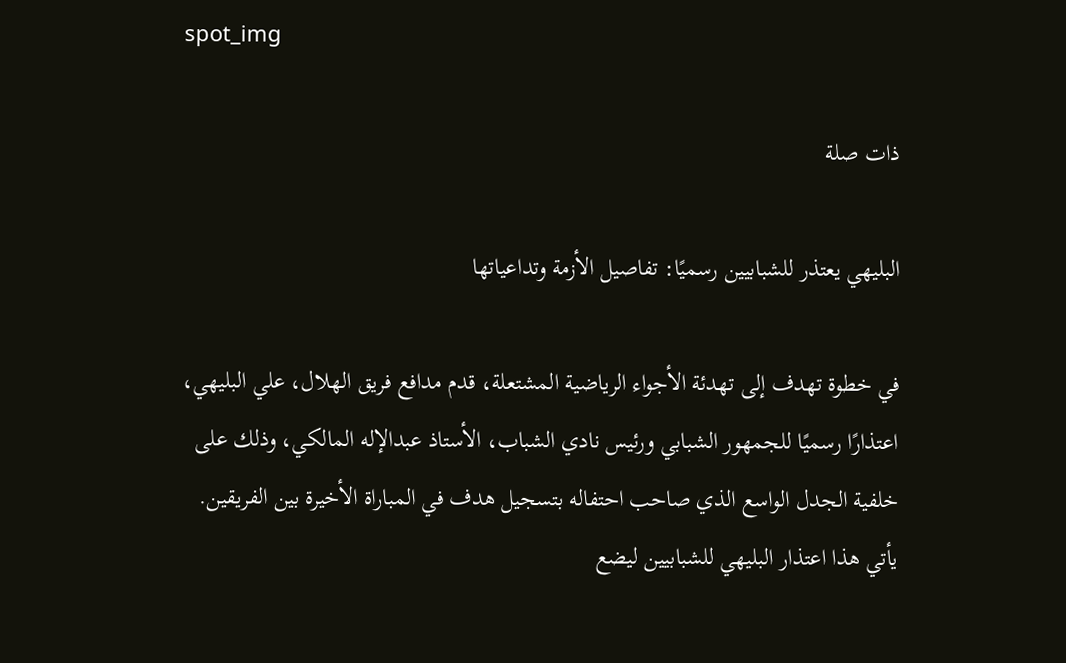spot_img

ذات صلة

البليهي يعتذر للشبابيين رسميًا: تفاصيل الأزمة وتداعياتها

في خطوة تهدف إلى تهدئة الأجواء الرياضية المشتعلة، قدم مدافع فريق الهلال، علي البليهي، اعتذارًا رسميًا للجمهور الشبابي ورئيس نادي الشباب، الأستاذ عبدالإله المالكي، وذلك على خلفية الجدل الواسع الذي صاحب احتفاله بتسجيل هدف في المباراة الأخيرة بين الفريقين. يأتي هذا اعتذار البليهي للشبابيين ليضع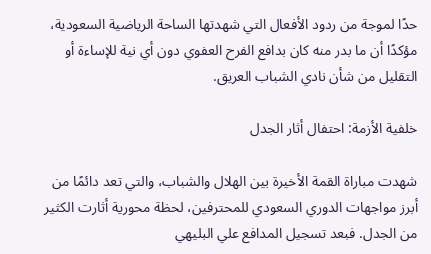حدًا لموجة من ردود الأفعال التي شهدتها الساحة الرياضية السعودية، مؤكدًا أن ما بدر منه كان بدافع الفرح العفوي دون أي نية للإساءة أو التقليل من شأن نادي الشباب العريق.

خلفية الأزمة: احتفال أثار الجدل

شهدت مباراة القمة الأخيرة بين الهلال والشباب، والتي تعد دائمًا من أبرز مواجهات الدوري السعودي للمحترفين، لحظة محورية أثارت الكثير من الجدل. فبعد تسجيل المدافع علي البليهي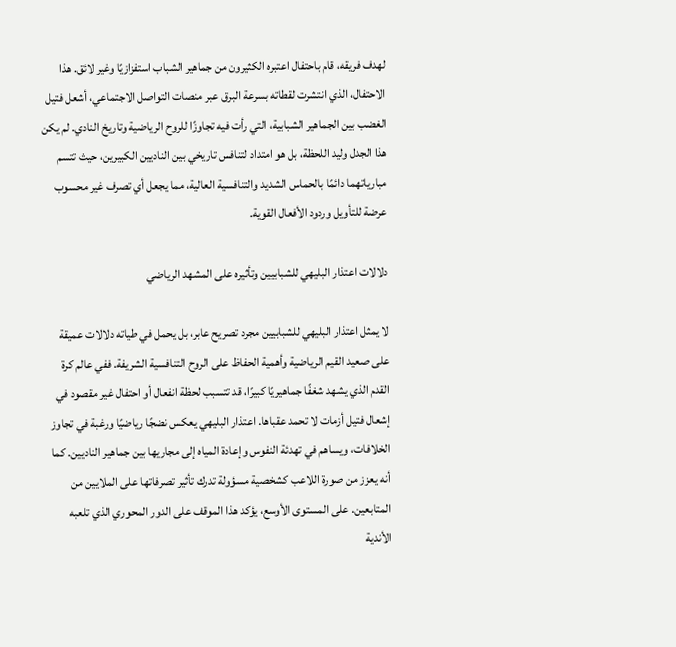لهدف فريقه، قام باحتفال اعتبره الكثيرون من جماهير الشباب استفزازيًا وغير لائق. هذا الاحتفال، الذي انتشرت لقطاته بسرعة البرق عبر منصات التواصل الاجتماعي، أشعل فتيل الغضب بين الجماهير الشبابية، التي رأت فيه تجاوزًا للروح الرياضية وتاريخ النادي. لم يكن هذا الجدل وليد اللحظة، بل هو امتداد لتنافس تاريخي بين الناديين الكبيرين، حيث تتسم مبارياتهما دائمًا بالحماس الشديد والتنافسية العالية، مما يجعل أي تصرف غير محسوب عرضة للتأويل وردود الأفعال القوية.

دلالات اعتذار البليهي للشبابيين وتأثيره على المشهد الرياضي

لا يمثل اعتذار البليهي للشبابيين مجرد تصريح عابر، بل يحمل في طياته دلالات عميقة على صعيد القيم الرياضية وأهمية الحفاظ على الروح التنافسية الشريفة. ففي عالم كرة القدم الذي يشهد شغفًا جماهيريًا كبيرًا، قد تتسبب لحظة انفعال أو احتفال غير مقصود في إشعال فتيل أزمات لا تحمد عقباها. اعتذار البليهي يعكس نضجًا رياضيًا ورغبة في تجاوز الخلافات، ويساهم في تهدئة النفوس وإعادة المياه إلى مجاريها بين جماهير الناديين. كما أنه يعزز من صورة اللاعب كشخصية مسؤولة تدرك تأثير تصرفاتها على الملايين من المتابعين. على المستوى الأوسع، يؤكد هذا الموقف على الدور المحوري الذي تلعبه الأندية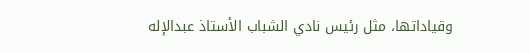وقياداتها، مثل رئيس نادي الشباب الأستاذ عبدالإله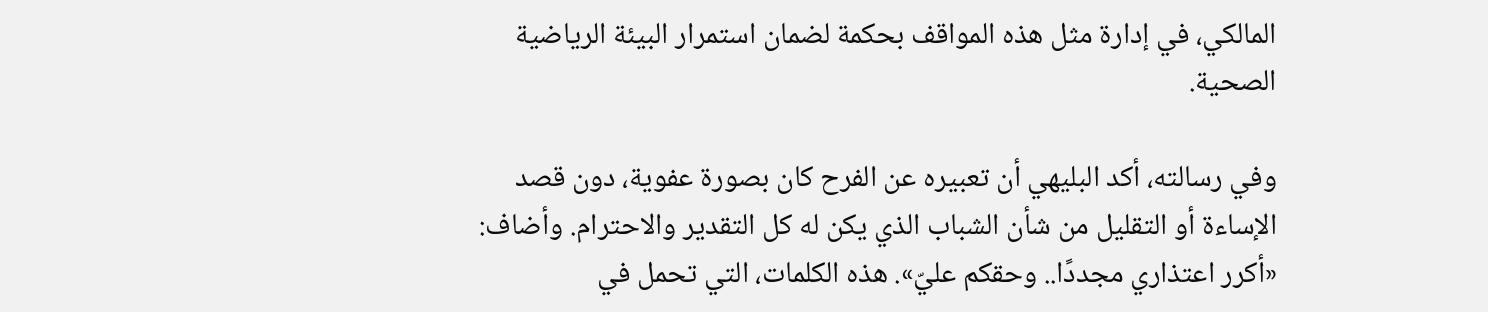المالكي، في إدارة مثل هذه المواقف بحكمة لضمان استمرار البيئة الرياضية الصحية.

وفي رسالته، أكد البليهي أن تعبيره عن الفرح كان بصورة عفوية، دون قصد الإساءة أو التقليل من شأن الشباب الذي يكن له كل التقدير والاحترام. وأضاف: «أكرر اعتذاري مجددًا.. وحقكم عليّ». هذه الكلمات، التي تحمل في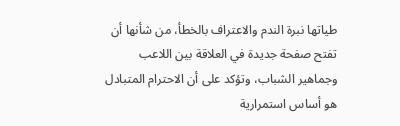طياتها نبرة الندم والاعتراف بالخطأ، من شأنها أن تفتح صفحة جديدة في العلاقة بين اللاعب وجماهير الشباب، وتؤكد على أن الاحترام المتبادل هو أساس استمرارية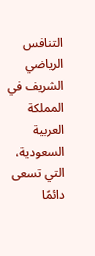التنافس الرياضي الشريف في المملكة العربية السعودية، التي تسعى دائمًا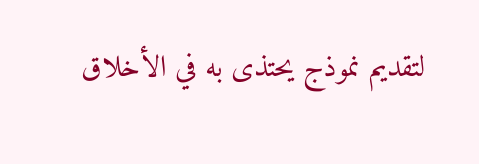لتقديم نموذج يحتذى به في الأخلاق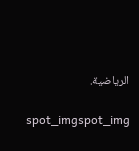الرياضية.

spot_imgspot_img